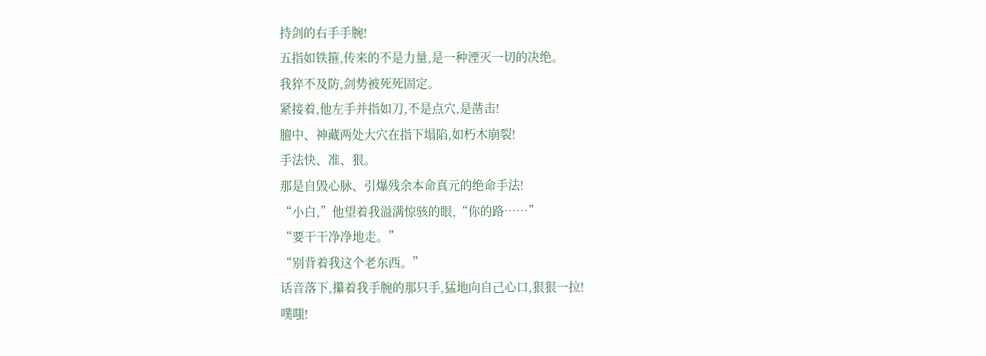持剑的右手手腕!
五指如铁箍,传来的不是力量,是一种湮灭一切的决绝。
我猝不及防,剑势被死死固定。
紧接着,他左手并指如刀,不是点穴,是凿击!
膻中、神藏两处大穴在指下塌陷,如朽木崩裂!
手法快、准、狠。
那是自毁心脉、引爆残余本命真元的绝命手法!
“小白,”他望着我溢满惊骇的眼,“你的路……”
“要干干净净地走。”
“别背着我这个老东西。”
话音落下,攥着我手腕的那只手,猛地向自己心口,狠狠一拉!
噗嗤!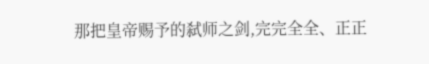那把皇帝赐予的弑师之剑,完完全全、正正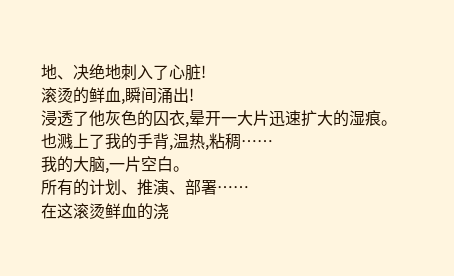地、决绝地刺入了心脏!
滚烫的鲜血,瞬间涌出!
浸透了他灰色的囚衣,晕开一大片迅速扩大的湿痕。
也溅上了我的手背,温热,粘稠……
我的大脑,一片空白。
所有的计划、推演、部署……
在这滚烫鲜血的浇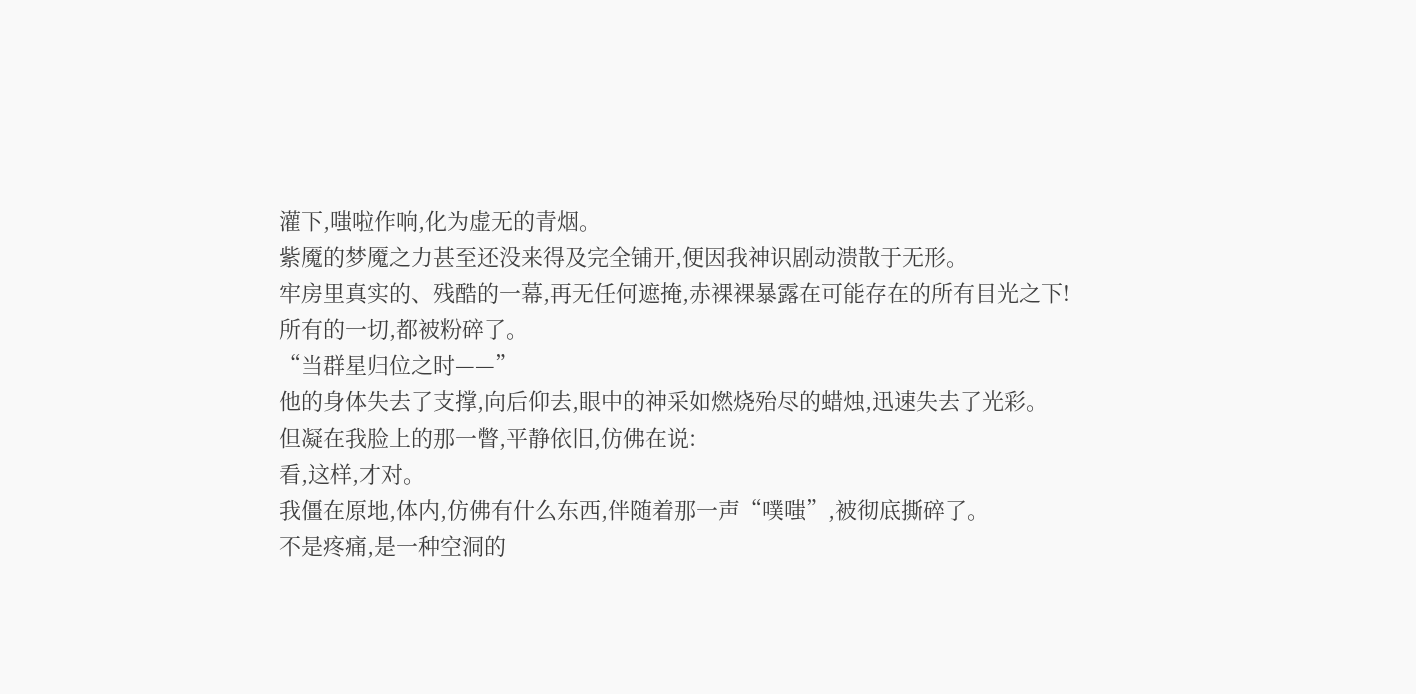灌下,嗤啦作响,化为虚无的青烟。
紫魇的梦魇之力甚至还没来得及完全铺开,便因我神识剧动溃散于无形。
牢房里真实的、残酷的一幕,再无任何遮掩,赤裸裸暴露在可能存在的所有目光之下!
所有的一切,都被粉碎了。
“当群星归位之时——”
他的身体失去了支撑,向后仰去,眼中的神采如燃烧殆尽的蜡烛,迅速失去了光彩。
但凝在我脸上的那一瞥,平静依旧,仿佛在说:
看,这样,才对。
我僵在原地,体内,仿佛有什么东西,伴随着那一声“噗嗤”,被彻底撕碎了。
不是疼痛,是一种空洞的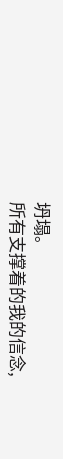坍塌。
所有支撑着的我的信念,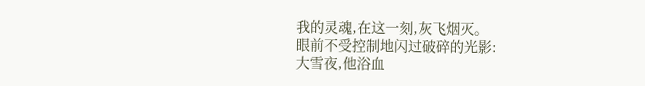我的灵魂,在这一刻,灰飞烟灭。
眼前不受控制地闪过破碎的光影:
大雪夜,他浴血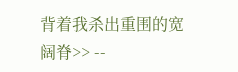背着我杀出重围的宽阔脊>> --